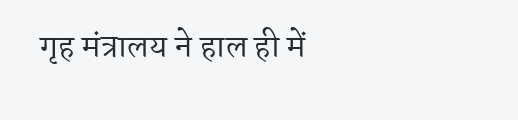गृह मंत्रालय ने हाल ही में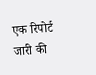एक रिपोर्ट जारी की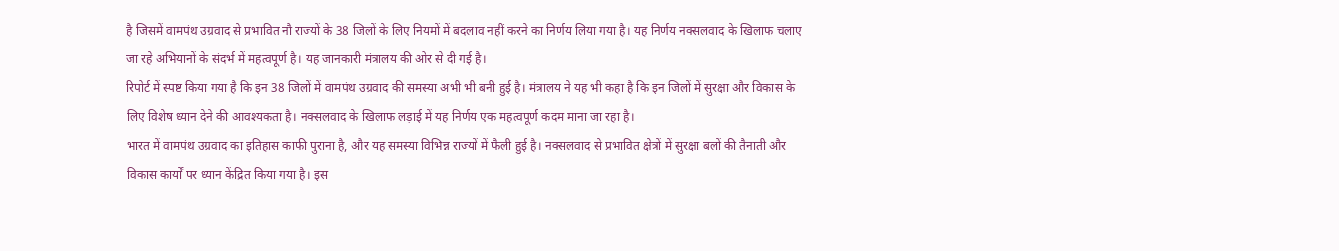है जिसमें वामपंथ उग्रवाद से प्रभावित नौ राज्यों के 38 जिलों के लिए नियमों में बदलाव नहीं करने का निर्णय लिया गया है। यह निर्णय नक्सलवाद के खिलाफ चलाए जा रहे अभियानों के संदर्भ में महत्वपूर्ण है। यह जानकारी मंत्रालय की ओर से दी गई है।
रिपोर्ट में स्पष्ट किया गया है कि इन 38 जिलों में वामपंथ उग्रवाद की समस्या अभी भी बनी हुई है। मंत्रालय ने यह भी कहा है कि इन जिलों में सुरक्षा और विकास के लिए विशेष ध्यान देने की आवश्यकता है। नक्सलवाद के खिलाफ लड़ाई में यह निर्णय एक महत्वपूर्ण कदम माना जा रहा है।
भारत में वामपंथ उग्रवाद का इतिहास काफी पुराना है, और यह समस्या विभिन्न राज्यों में फैली हुई है। नक्सलवाद से प्रभावित क्षेत्रों में सुरक्षा बलों की तैनाती और विकास कार्यों पर ध्यान केंद्रित किया गया है। इस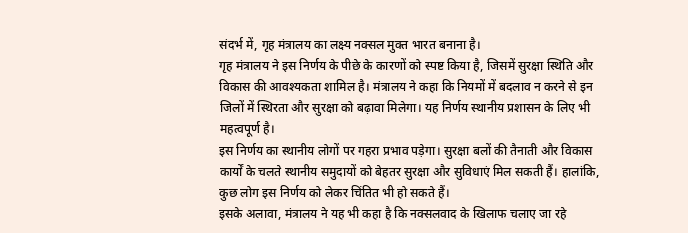संदर्भ में, गृह मंत्रालय का लक्ष्य नक्सल मुक्त भारत बनाना है।
गृह मंत्रालय ने इस निर्णय के पीछे के कारणों को स्पष्ट किया है, जिसमें सुरक्षा स्थिति और विकास की आवश्यकता शामिल है। मंत्रालय ने कहा कि नियमों में बदलाव न करने से इन जिलों में स्थिरता और सुरक्षा को बढ़ावा मिलेगा। यह निर्णय स्थानीय प्रशासन के लिए भी महत्वपूर्ण है।
इस निर्णय का स्थानीय लोगों पर गहरा प्रभाव पड़ेगा। सुरक्षा बलों की तैनाती और विकास कार्यों के चलते स्थानीय समुदायों को बेहतर सुरक्षा और सुविधाएं मिल सकती हैं। हालांकि, कुछ लोग इस निर्णय को लेकर चिंतित भी हो सकते हैं।
इसके अलावा, मंत्रालय ने यह भी कहा है कि नक्सलवाद के खिलाफ चलाए जा रहे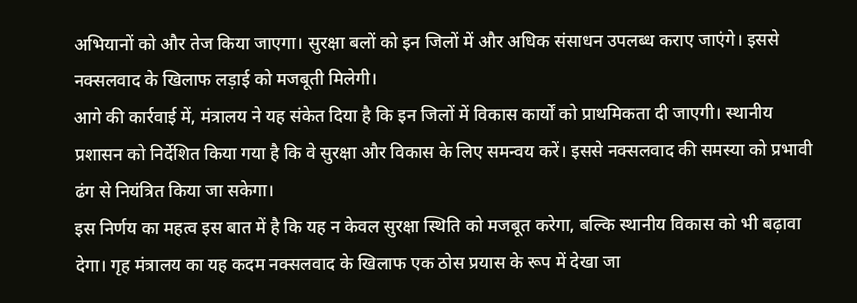अभियानों को और तेज किया जाएगा। सुरक्षा बलों को इन जिलों में और अधिक संसाधन उपलब्ध कराए जाएंगे। इससे नक्सलवाद के खिलाफ लड़ाई को मजबूती मिलेगी।
आगे की कार्रवाई में, मंत्रालय ने यह संकेत दिया है कि इन जिलों में विकास कार्यों को प्राथमिकता दी जाएगी। स्थानीय प्रशासन को निर्देशित किया गया है कि वे सुरक्षा और विकास के लिए समन्वय करें। इससे नक्सलवाद की समस्या को प्रभावी ढंग से नियंत्रित किया जा सकेगा।
इस निर्णय का महत्व इस बात में है कि यह न केवल सुरक्षा स्थिति को मजबूत करेगा, बल्कि स्थानीय विकास को भी बढ़ावा देगा। गृह मंत्रालय का यह कदम नक्सलवाद के खिलाफ एक ठोस प्रयास के रूप में देखा जा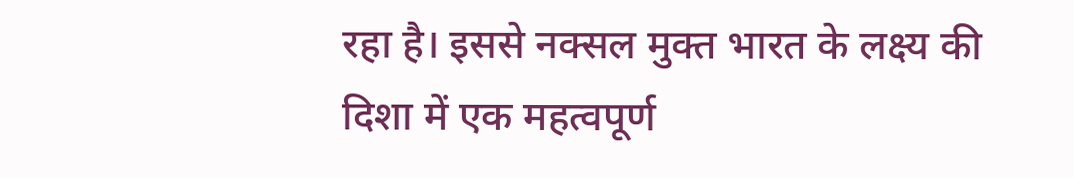रहा है। इससे नक्सल मुक्त भारत के लक्ष्य की दिशा में एक महत्वपूर्ण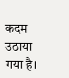कदम उठाया गया है।